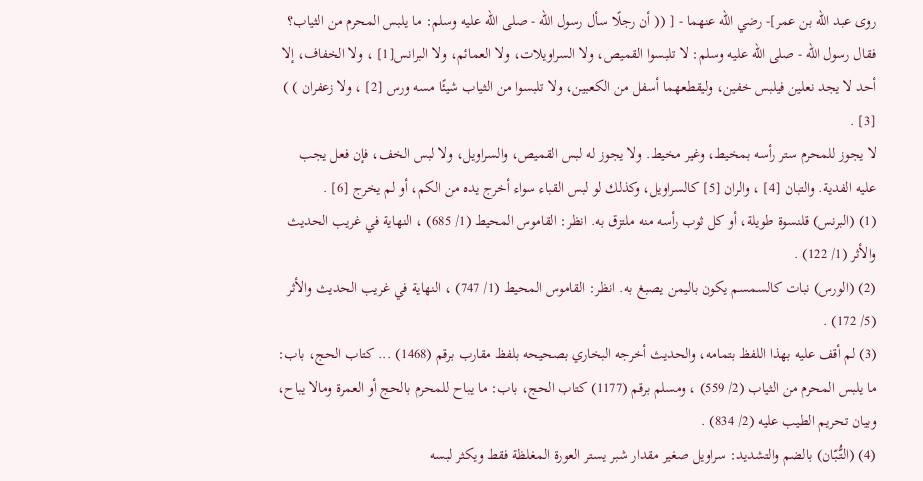روى عبد الله بن عمر]- رضي الله عنهما - [ (( أن رجلًا سأل رسول الله - صلى الله عليه وسلم: ما يلبس المحرم من الثياب؟ فقال رسول الله - صلى الله عليه وسلم: لا تلبسوا القميص، ولا السراويلات، ولا العمائم، ولا البرانس[1] ، ولا الخفاف، إلا أحد لا يجد نعلين فيلبس خفين، وليقطعهما أسفل من الكعبين، ولا تلبسوا من الثياب شيئًا مسه ورس [2] ، ولا زعفران ) ) [3] .
لا يجوز للمحرم ستر رأسه بمخيط، وغير مخيط. ولا يجوز له لبس القميص، والسراويل، ولا لبس الخف، فإن فعل يجب عليه الفدية. والتبان [4] ، والران [5] كالسراويل، وكذلك لو لبس القباء سواء أخرج يده من الكم، أو لم يخرج [6] .
(1) (البرنس) قلنسوة طويلة، أو كل ثوب رأسه منه ملتزق به. انظر: القاموس المحيط (1/ 685) ، النهاية في غريب الحديث والأثر (1/ 122) .
(2) (الورس) نبات كالسمسم يكون باليمن يصبغ به. انظر: القاموس المحيط (1/ 747) ، النهاية في غريب الحديث والأثر (5/ 172) .
(3) لم أقف عليه بهذا اللفظ بتمامه، والحديث أخرجه البخاري بصحيحه بلفظ مقارب برقم (1468) ... كتاب الحج، باب: ما يلبس المحرم من الثياب (2/ 559) ، ومسلم برقم (1177) كتاب الحج، باب: ما يباح للمحرم بالحج أو العمرة ومالا يباح، وبيان تحريم الطيب عليه (2/ 834) .
(4) (التُّبّان) بالضم والتشديد: سراويل صغير مقدار شبر يستر العورة المغلظة فقط ويكثر لبسه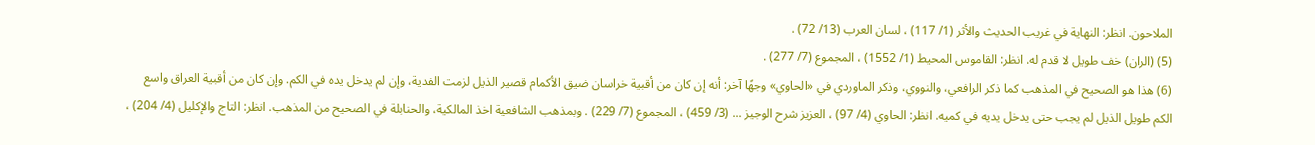الملاحون. انظر: النهاية في غريب الحديث والأثر (1/ 117) ، لسان العرب (13/ 72) .
(5) (الران) خف طويل لا قدم له. انظر: القاموس المحيط (1/ 1552) ، المجموع (7/ 277) .
(6) هذا هو الصحيح في المذهب كما ذكر الرافعي، والنووي، وذكر الماوردي في «الحاوي» وجهًا آخر: أنه إن كان من أقبية خراسان ضيق الأكمام قصير الذيل لزمت الفدية، وإن لم يدخل يده في الكم. وإن كان من أقبية العراق واسع الكم طويل الذيل لم يجب حتى يدخل يديه في كميه. انظر: الحاوي (4/ 97) ، العزيز شرح الوجيز ... (3/ 459) ، المجموع (7/ 229) . وبمذهب الشافعية اخذ المالكية، والحنابلة في الصحيح من المذهب. انظر: التاج والإكليل (4/ 204) ،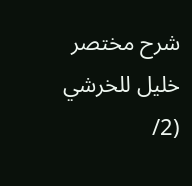شرح مختصر خليل للخرشي (2/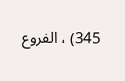345) ، الفروع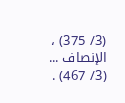(3/ 375) ، الإنصاف ... (3/ 467) .